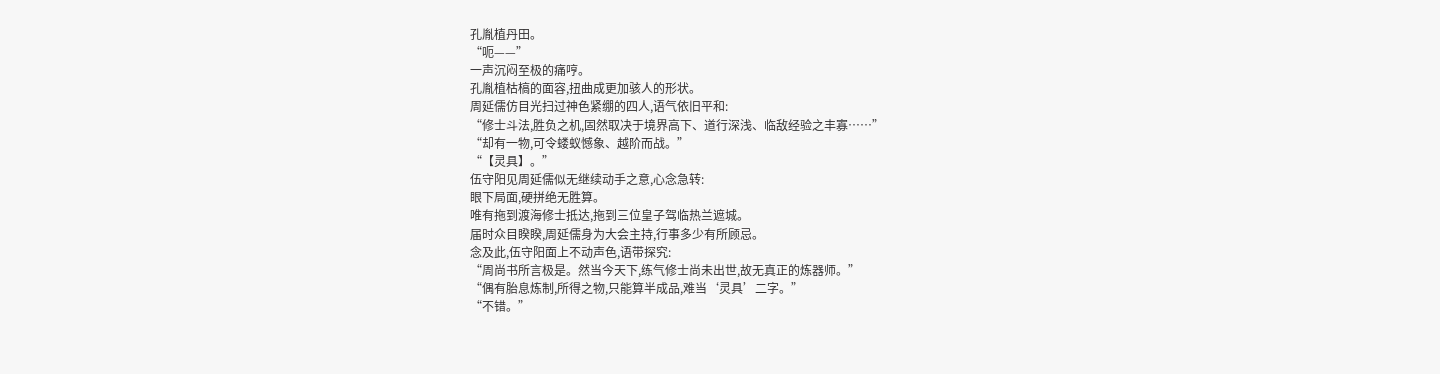孔胤植丹田。
“呃——”
一声沉闷至极的痛哼。
孔胤植枯槁的面容,扭曲成更加骇人的形状。
周延儒仿目光扫过神色紧绷的四人,语气依旧平和:
“修士斗法,胜负之机,固然取决于境界高下、道行深浅、临敌经验之丰寡……”
“却有一物,可令蝼蚁憾象、越阶而战。”
“【灵具】。”
伍守阳见周延儒似无继续动手之意,心念急转:
眼下局面,硬拼绝无胜算。
唯有拖到渡海修士抵达,拖到三位皇子驾临热兰遮城。
届时众目睽睽,周延儒身为大会主持,行事多少有所顾忌。
念及此,伍守阳面上不动声色,语带探究:
“周尚书所言极是。然当今天下,练气修士尚未出世,故无真正的炼器师。”
“偶有胎息炼制,所得之物,只能算半成品,难当‘灵具’二字。”
“不错。”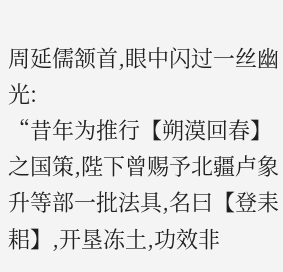周延儒颔首,眼中闪过一丝幽光:
“昔年为推行【朔漠回春】之国策,陛下曾赐予北疆卢象升等部一批法具,名曰【登耒耜】,开垦冻土,功效非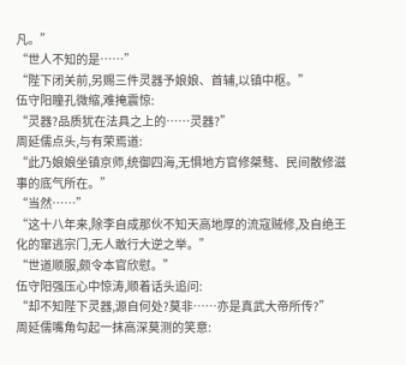凡。”
“世人不知的是……”
“陛下闭关前,另赐三件灵器予娘娘、首辅,以镇中枢。”
伍守阳瞳孔微缩,难掩震惊:
“灵器?品质犹在法具之上的……灵器?”
周延儒点头,与有荣焉道:
“此乃娘娘坐镇京师,统御四海,无惧地方官修桀骜、民间散修滋事的底气所在。”
“当然……”
“这十八年来,除李自成那伙不知天高地厚的流寇贼修,及自绝王化的窜逃宗门,无人敢行大逆之举。”
“世道顺服,颇令本官欣慰。”
伍守阳强压心中惊涛,顺着话头追问:
“却不知陛下灵器,源自何处?莫非……亦是真武大帝所传?”
周延儒嘴角勾起一抹高深莫测的笑意: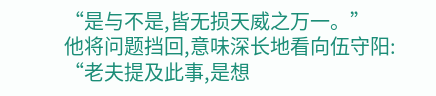“是与不是,皆无损天威之万一。”
他将问题挡回,意味深长地看向伍守阳:
“老夫提及此事,是想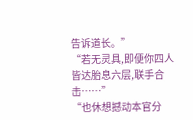告诉道长。”
“若无灵具,即便你四人皆达胎息六层,联手合击……”
“也休想撼动本官分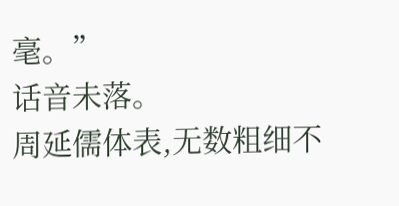毫。”
话音未落。
周延儒体表,无数粗细不